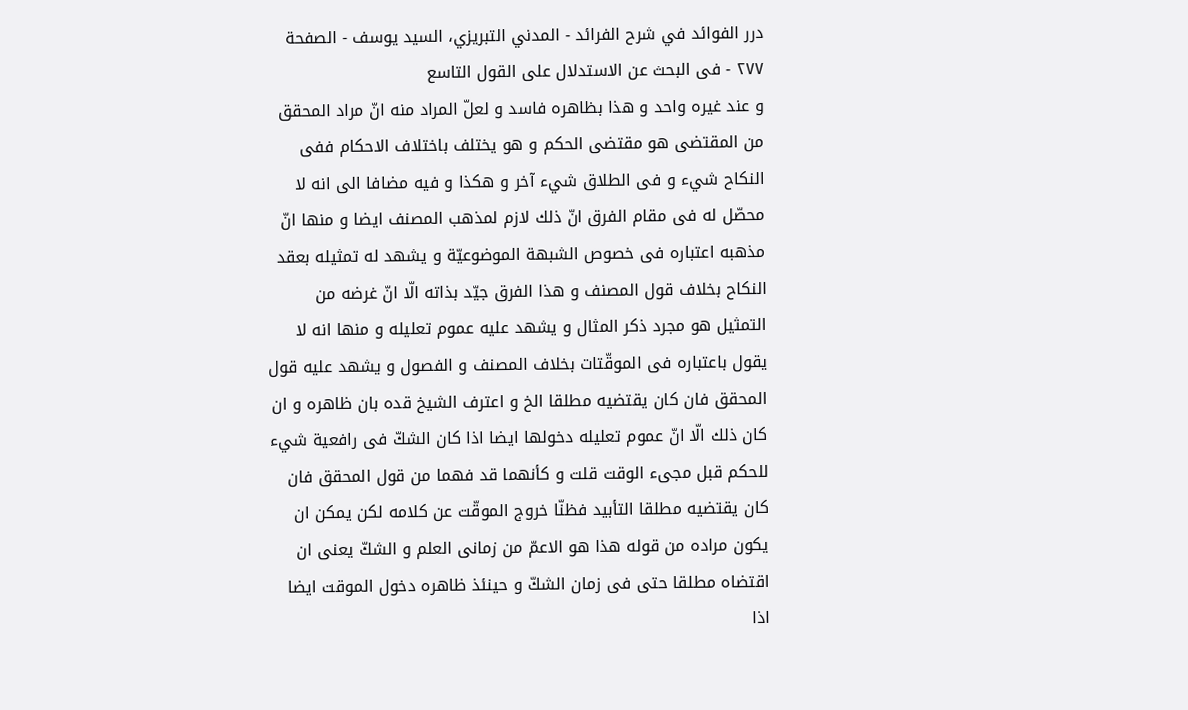درر الفوائد في شرح الفرائد - المدني التبريزي، السيد يوسف - الصفحة ٢٧٧ - فى البحث عن الاستدلال على القول التاسع
و عند غيره واحد و هذا بظاهره فاسد و لعلّ المراد منه انّ مراد المحقق من المقتضى هو مقتضى الحكم و هو يختلف باختلاف الاحكام ففى النكاح شيء و فى الطلاق شيء آخر و هكذا و فيه مضافا الى انه لا محصّل له فى مقام الفرق انّ ذلك لازم لمذهب المصنف ايضا و منها انّ مذهبه اعتباره فى خصوص الشبهة الموضوعيّة و يشهد له تمثيله بعقد النكاح بخلاف قول المصنف و هذا الفرق جيّد بذاته الّا انّ غرضه من التمثيل هو مجرد ذكر المثال و يشهد عليه عموم تعليله و منها انه لا يقول باعتباره فى الموقّتات بخلاف المصنف و الفصول و يشهد عليه قول المحقق فان كان يقتضيه مطلقا الخ و اعترف الشيخ قده بان ظاهره و ان كان ذلك الّا انّ عموم تعليله دخولها ايضا اذا كان الشكّ فى رافعية شيء للحكم قبل مجىء الوقت قلت و كأنهما قد فهما من قول المحقق فان كان يقتضيه مطلقا التأبيد فظنّا خروج الموقّت عن كلامه لكن يمكن ان يكون مراده من قوله هذا هو الاعمّ من زمانى العلم و الشكّ يعنى ان اقتضاه مطلقا حتى فى زمان الشكّ و حينئذ ظاهره دخول الموقت ايضا اذا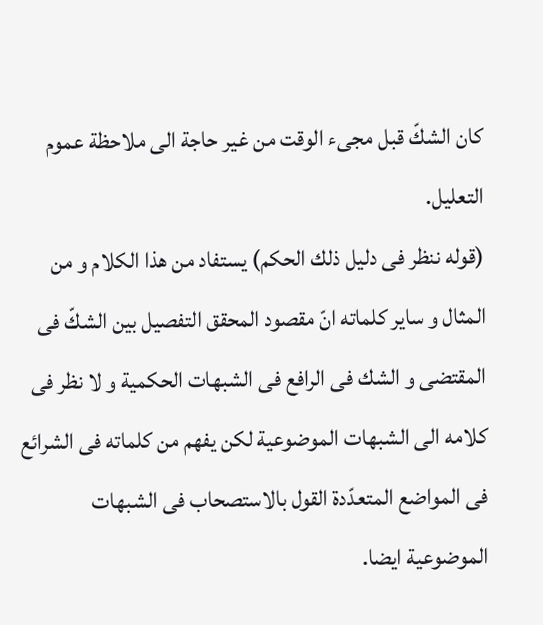كان الشكّ قبل مجىء الوقت من غير حاجة الى ملاحظة عموم التعليل.
(قوله ننظر فى دليل ذلك الحكم) يستفاد من هذا الكلام و من المثال و ساير كلماته انّ مقصود المحقق التفصيل بين الشكّ فى المقتضى و الشك فى الرافع فى الشبهات الحكمية و لا نظر فى كلامه الى الشبهات الموضوعية لكن يفهم من كلماته فى الشرائع فى المواضع المتعدّدة القول بالاستصحاب فى الشبهات الموضوعية ايضا.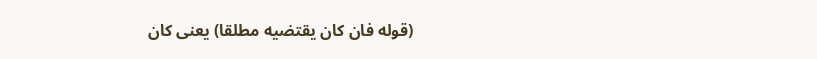(قوله فان كان يقتضيه مطلقا) يعنى كان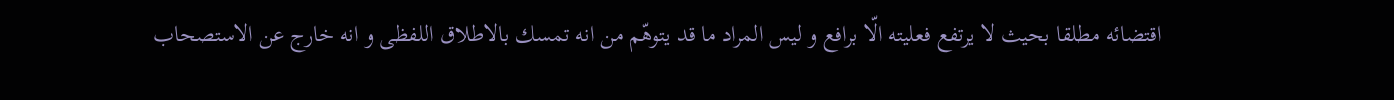اقتضائه مطلقا بحيث لا يرتفع فعليته الّا برافع و ليس المراد ما قد يتوهّم من انه تمسك بالاطلاق اللفظى و انه خارج عن الاستصحاب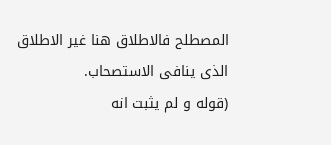المصطلح فالاطلاق هنا غير الاطلاق الذى ينافى الاستصحاب.
(قوله و لم يثبت انه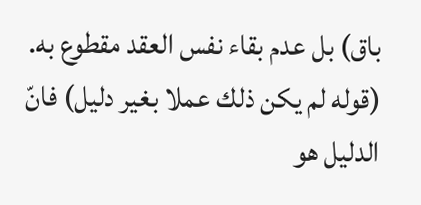باق) بل عدم بقاء نفس العقد مقطوع به.
(قوله لم يكن ذلك عملا بغير دليل) فانّ الدليل هو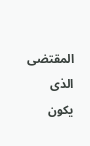المقتضى الذى يكون